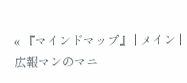« 『マインドマップ』 | メイン | 広報マンのマニ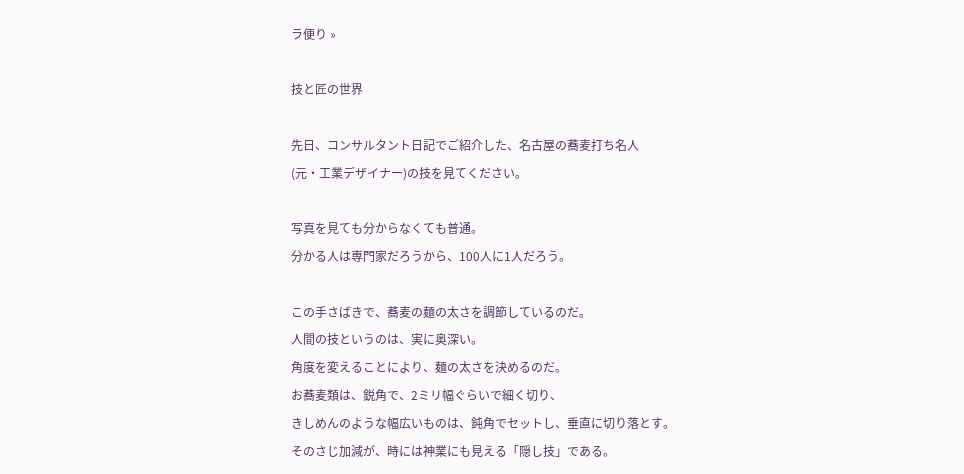ラ便り »

技と匠の世界

先日、コンサルタント日記でご紹介した、名古屋の蕎麦打ち名人
(元・工業デザイナー)の技を見てください。

写真を見ても分からなくても普通。
分かる人は専門家だろうから、100人に1人だろう。

この手さばきで、蕎麦の麺の太さを調節しているのだ。
人間の技というのは、実に奥深い。
角度を変えることにより、麺の太さを決めるのだ。
お蕎麦類は、鋭角で、2ミリ幅ぐらいで細く切り、
きしめんのような幅広いものは、鈍角でセットし、垂直に切り落とす。
そのさじ加減が、時には神業にも見える「隠し技」である。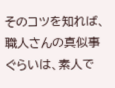そのコツを知れば、職人さんの真似事ぐらいは、素人で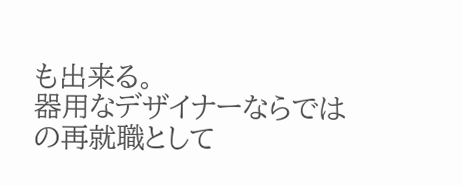も出来る。
器用なデザイナーならではの再就職として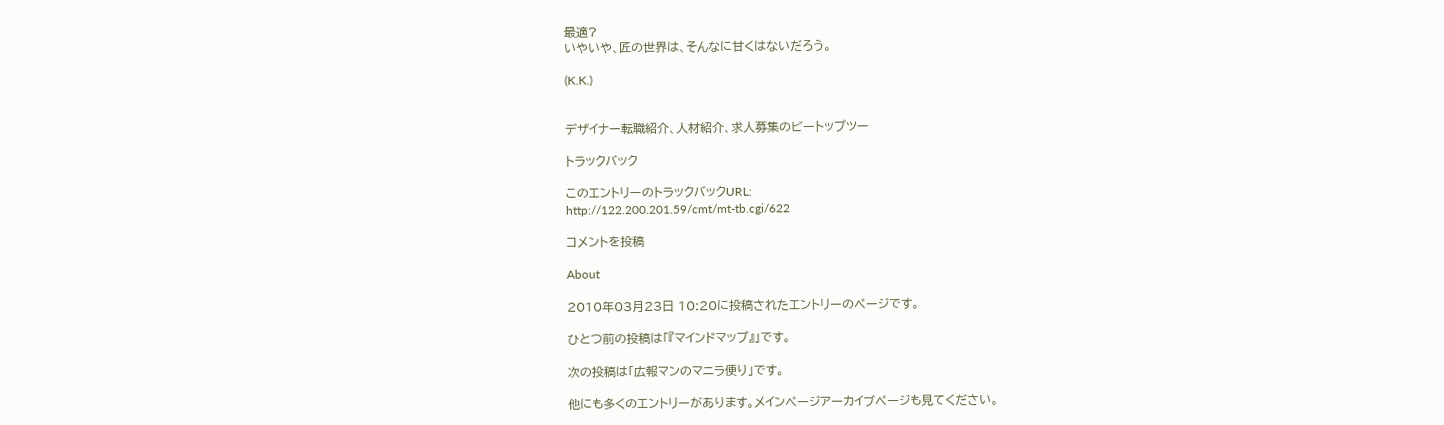最適?
いやいや、匠の世界は、そんなに甘くはないだろう。

(K.K.)


デザイナー転職紹介、人材紹介、求人募集のビートップツー

トラックバック

このエントリーのトラックバックURL:
http://122.200.201.59/cmt/mt-tb.cgi/622

コメントを投稿

About

2010年03月23日 10:20に投稿されたエントリーのページです。

ひとつ前の投稿は「『マインドマップ』」です。

次の投稿は「広報マンのマニラ便り」です。

他にも多くのエントリーがあります。メインページアーカイブページも見てください。